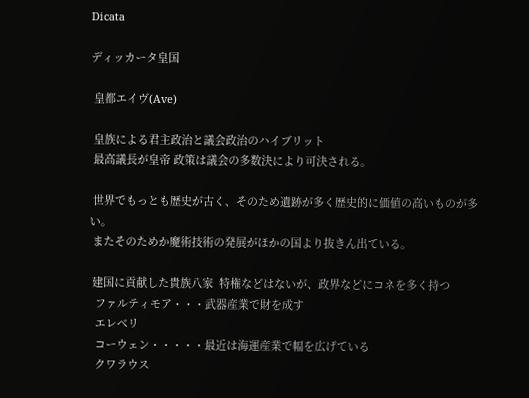Dicata

ディッカータ皇国

 皇都エイヴ(Ave)

 皇族による君主政治と議会政治のハイブリット
 最高議長が皇帝 政策は議会の多数決により可決される。

 世界でもっとも歴史が古く、そのため遺跡が多く歴史的に価値の高いものが多い。
 またそのためか魔術技術の発展がほかの国より抜きん出ている。

 建国に貢献した貴族八家  特権などはないが、政界などにコネを多く持つ
  ファルティモア・・・武器産業で財を成す
  エレベリ
  コーウェン・・・・・最近は海運産業で幅を広げている
  クワラウス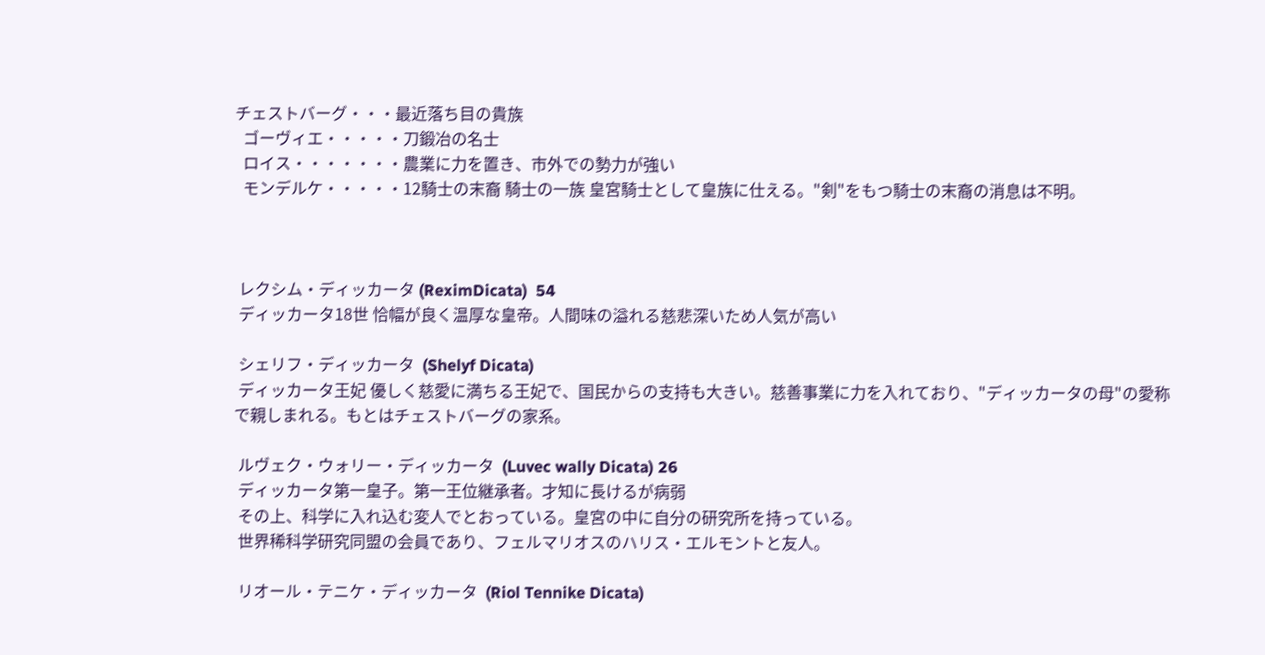チェストバーグ・・・最近落ち目の貴族
  ゴーヴィエ・・・・・刀鍛冶の名士
  ロイス・・・・・・・農業に力を置き、市外での勢力が強い
  モンデルケ・・・・・12騎士の末裔 騎士の一族 皇宮騎士として皇族に仕える。"剣"をもつ騎士の末裔の消息は不明。



 レクシム・ディッカータ (ReximDicata)  54
 ディッカータ18世 恰幅が良く温厚な皇帝。人間味の溢れる慈悲深いため人気が高い

 シェリフ・ディッカータ  (Shelyf Dicata)
 ディッカータ王妃 優しく慈愛に満ちる王妃で、国民からの支持も大きい。慈善事業に力を入れており、"ディッカータの母"の愛称で親しまれる。もとはチェストバーグの家系。

 ルヴェク・ウォリー・ディッカータ  (Luvec wally Dicata) 26
 ディッカータ第一皇子。第一王位継承者。才知に長けるが病弱
 その上、科学に入れ込む変人でとおっている。皇宮の中に自分の研究所を持っている。
 世界稀科学研究同盟の会員であり、フェルマリオスのハリス・エルモントと友人。

 リオール・テニケ・ディッカータ  (Riol Tennike Dicata)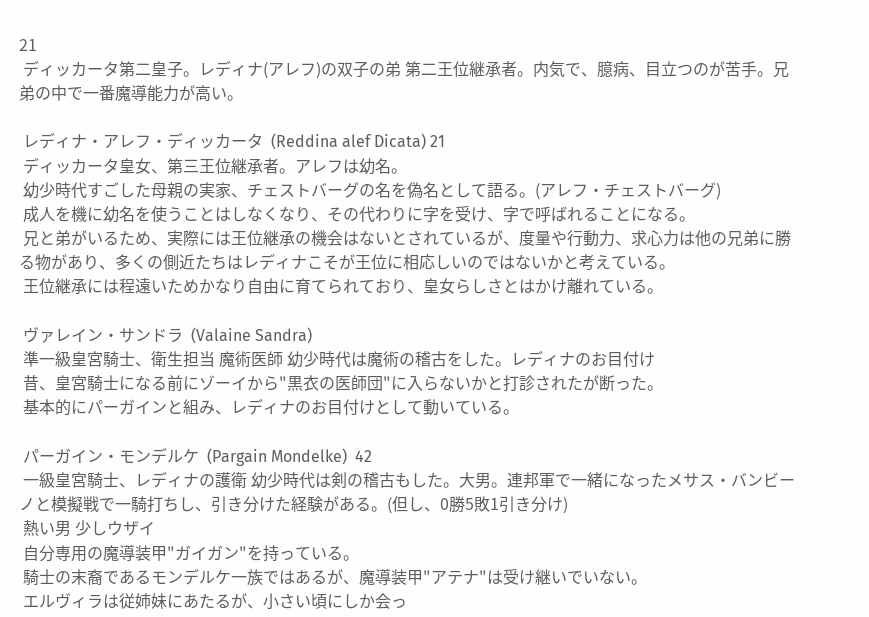21
 ディッカータ第二皇子。レディナ(アレフ)の双子の弟 第二王位継承者。内気で、臆病、目立つのが苦手。兄弟の中で一番魔導能力が高い。

 レディナ・アレフ・ディッカータ  (Reddina alef Dicata) 21
 ディッカータ皇女、第三王位継承者。アレフは幼名。
 幼少時代すごした母親の実家、チェストバーグの名を偽名として語る。(アレフ・チェストバーグ)
 成人を機に幼名を使うことはしなくなり、その代わりに字を受け、字で呼ばれることになる。
 兄と弟がいるため、実際には王位継承の機会はないとされているが、度量や行動力、求心力は他の兄弟に勝る物があり、多くの側近たちはレディナこそが王位に相応しいのではないかと考えている。
 王位継承には程遠いためかなり自由に育てられており、皇女らしさとはかけ離れている。

 ヴァレイン・サンドラ  (Valaine Sandra)
 準一級皇宮騎士、衛生担当 魔術医師 幼少時代は魔術の稽古をした。レディナのお目付け
 昔、皇宮騎士になる前にゾーイから"黒衣の医師団"に入らないかと打診されたが断った。
 基本的にパーガインと組み、レディナのお目付けとして動いている。

 パーガイン・モンデルケ  (Pargain Mondelke)  42
 一級皇宮騎士、レディナの護衛 幼少時代は剣の稽古もした。大男。連邦軍で一緒になったメサス・バンビーノと模擬戦で一騎打ちし、引き分けた経験がある。(但し、0勝5敗1引き分け)
 熱い男 少しウザイ
 自分専用の魔導装甲"ガイガン"を持っている。
 騎士の末裔であるモンデルケ一族ではあるが、魔導装甲"アテナ"は受け継いでいない。
 エルヴィラは従姉妹にあたるが、小さい頃にしか会っ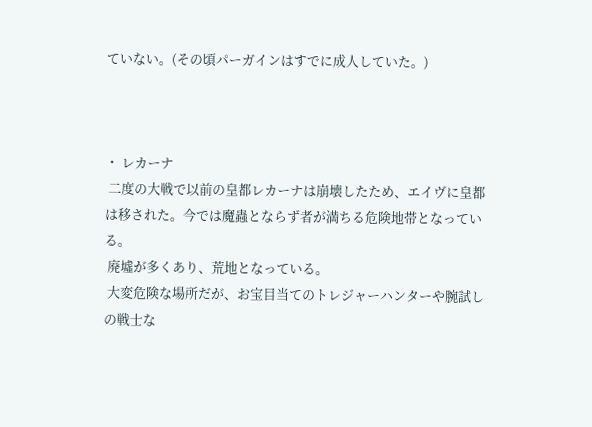ていない。(その頃パーガインはすでに成人していた。)



・ レカーナ
 二度の大戦で以前の皇都レカーナは崩壊したため、エイヴに皇都は移された。今では魔蟲とならず者が満ちる危険地帯となっている。
 廃墟が多くあり、荒地となっている。
 大変危険な場所だが、お宝目当てのトレジャーハンターや腕試しの戦士な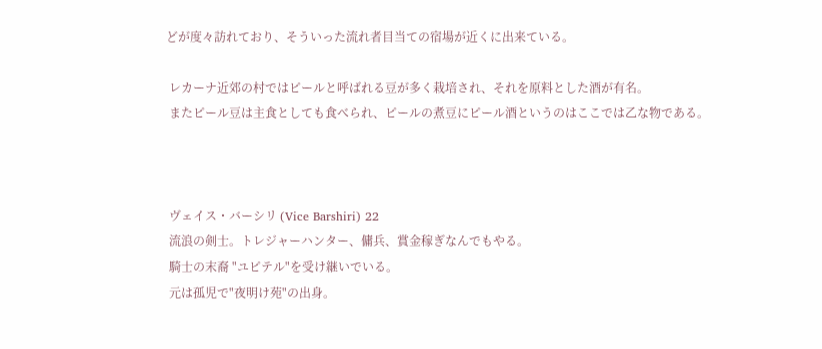どが度々訪れており、そういった流れ者目当ての宿場が近くに出来ている。

 レカーナ近郊の村ではピールと呼ばれる豆が多く栽培され、それを原料とした酒が有名。
 またピール豆は主食としても食べられ、ピールの煮豆にピール酒というのはここでは乙な物である。



 ヴェイス・バーシリ (Vice Barshiri) 22
 流浪の剣士。トレジャーハンター、傭兵、賞金稼ぎなんでもやる。
 騎士の末裔 "ユピテル"を受け継いでいる。
 元は孤児で"夜明け苑"の出身。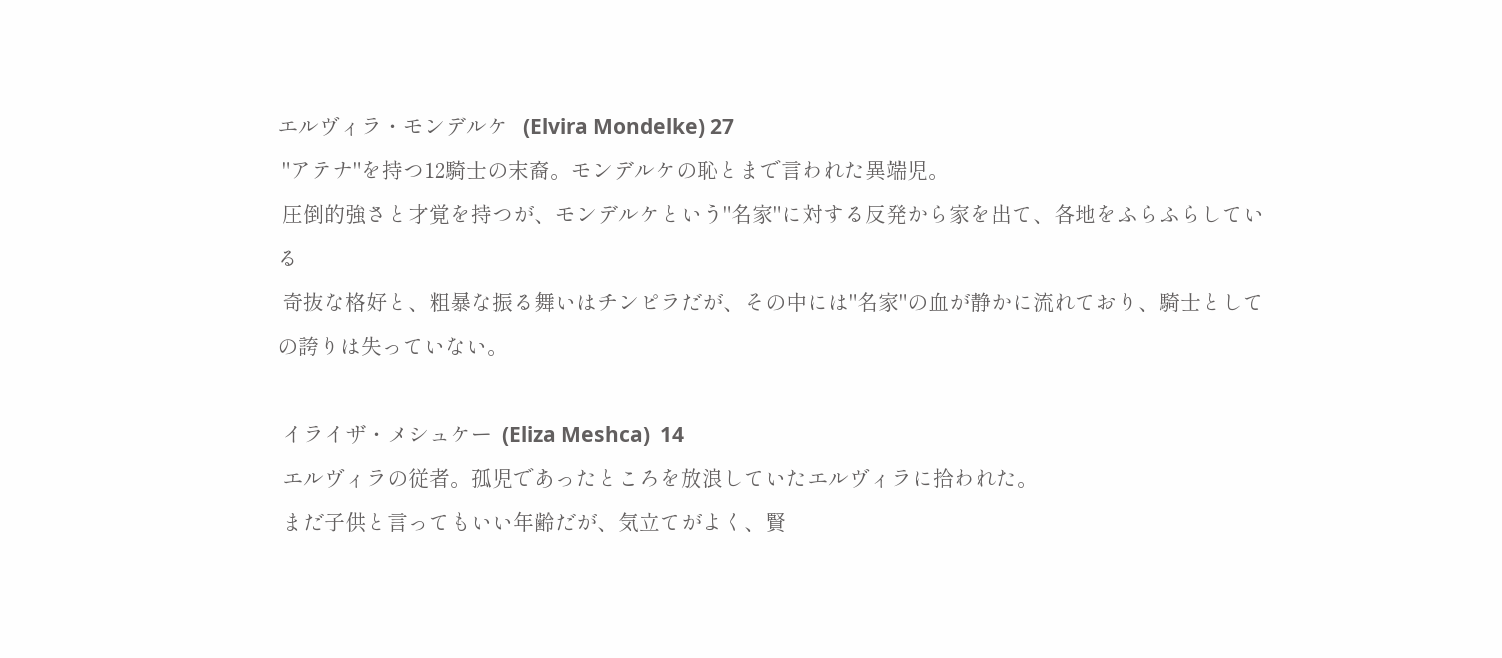エルヴィラ・モンデルケ   (Elvira Mondelke) 27
 "アテナ"を持つ12騎士の末裔。モンデルケの恥とまで言われた異端児。
 圧倒的強さと才覚を持つが、モンデルケという"名家"に対する反発から家を出て、各地をふらふらしている
 奇抜な格好と、粗暴な振る舞いはチンピラだが、その中には"名家"の血が静かに流れており、騎士としての誇りは失っていない。

 イライザ・メシュケー  (Eliza Meshca)  14
 エルヴィラの従者。孤児であったところを放浪していたエルヴィラに拾われた。
 まだ子供と言ってもいい年齢だが、気立てがよく、賢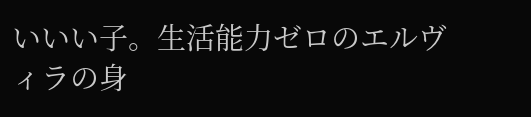いいい子。生活能力ゼロのエルヴィラの身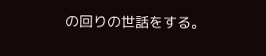の回りの世話をする。